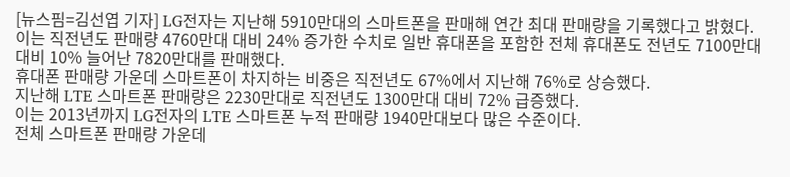[뉴스핌=김선엽 기자] LG전자는 지난해 5910만대의 스마트폰을 판매해 연간 최대 판매량을 기록했다고 밝혔다.
이는 직전년도 판매량 4760만대 대비 24% 증가한 수치로 일반 휴대폰을 포함한 전체 휴대폰도 전년도 7100만대 대비 10% 늘어난 7820만대를 판매했다.
휴대폰 판매량 가운데 스마트폰이 차지하는 비중은 직전년도 67%에서 지난해 76%로 상승했다.
지난해 LTE 스마트폰 판매량은 2230만대로 직전년도 1300만대 대비 72% 급증했다.
이는 2013년까지 LG전자의 LTE 스마트폰 누적 판매량 1940만대보다 많은 수준이다.
전체 스마트폰 판매량 가운데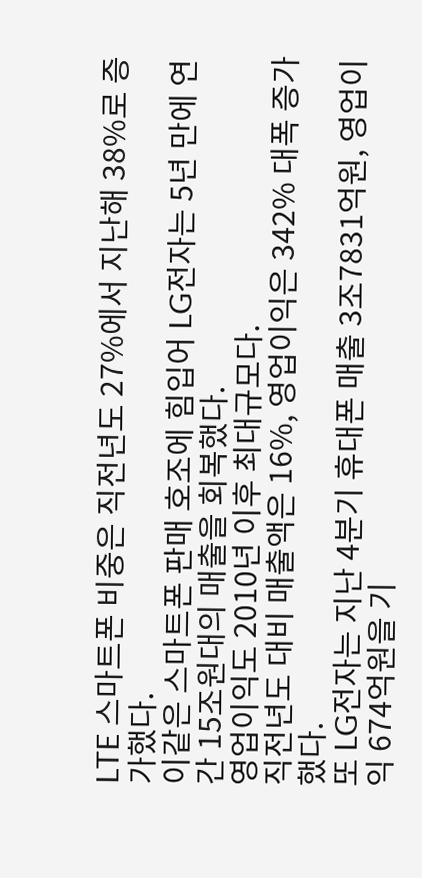LTE 스마트폰 비중은 직전년도 27%에서 지난해 38%로 증가했다.
이같은 스마트폰 판매 호조에 힘입어 LG전자는 5년 만에 연간 15조원대의 매출을 회복했다.
영업이익도 2010년 이후 최대규모다.
직전년도 대비 매출액은 16%, 영업이익은 342% 대폭 증가했다.
또 LG전자는 지난 4분기 휴대폰 매출 3조7831억원, 영업이익 674억원을 기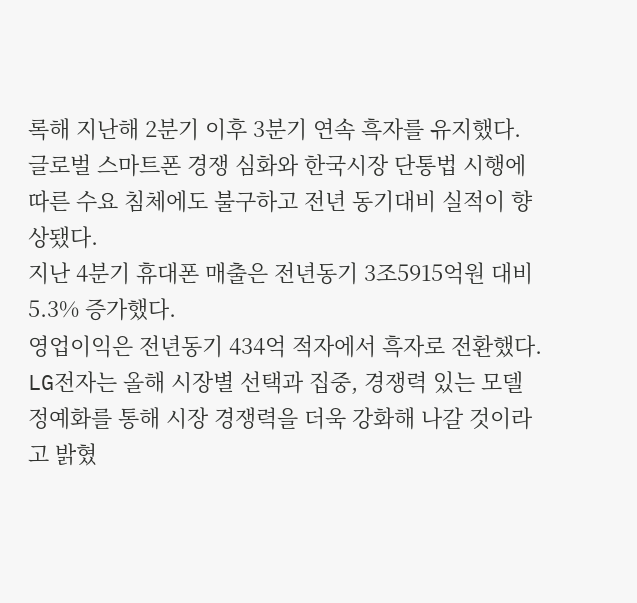록해 지난해 2분기 이후 3분기 연속 흑자를 유지했다.
글로벌 스마트폰 경쟁 심화와 한국시장 단통법 시행에 따른 수요 침체에도 불구하고 전년 동기대비 실적이 향상됐다.
지난 4분기 휴대폰 매출은 전년동기 3조5915억원 대비 5.3% 증가했다.
영업이익은 전년동기 434억 적자에서 흑자로 전환했다.
LG전자는 올해 시장별 선택과 집중, 경쟁력 있는 모델 정예화를 통해 시장 경쟁력을 더욱 강화해 나갈 것이라고 밝혔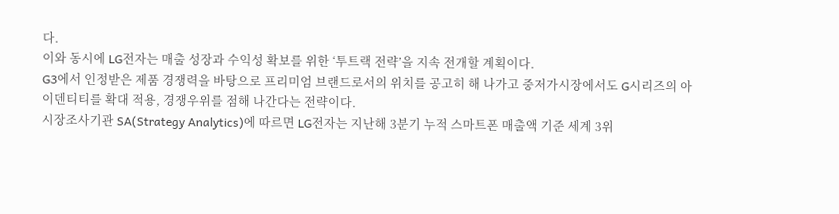다.
이와 동시에 LG전자는 매출 성장과 수익성 확보를 위한 ‘투트랙 전략’을 지속 전개할 계획이다.
G3에서 인정받은 제품 경쟁력을 바탕으로 프리미엄 브랜드로서의 위치를 공고히 해 나가고 중저가시장에서도 G시리즈의 아이덴티티를 확대 적용, 경쟁우위를 점해 나간다는 전략이다.
시장조사기관 SA(Strategy Analytics)에 따르면 LG전자는 지난해 3분기 누적 스마트폰 매출액 기준 세계 3위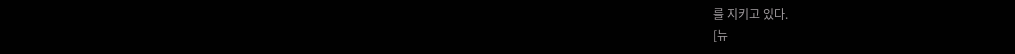를 지키고 있다.
[뉴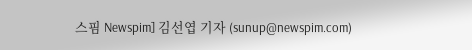스핌 Newspim] 김선엽 기자 (sunup@newspim.com)